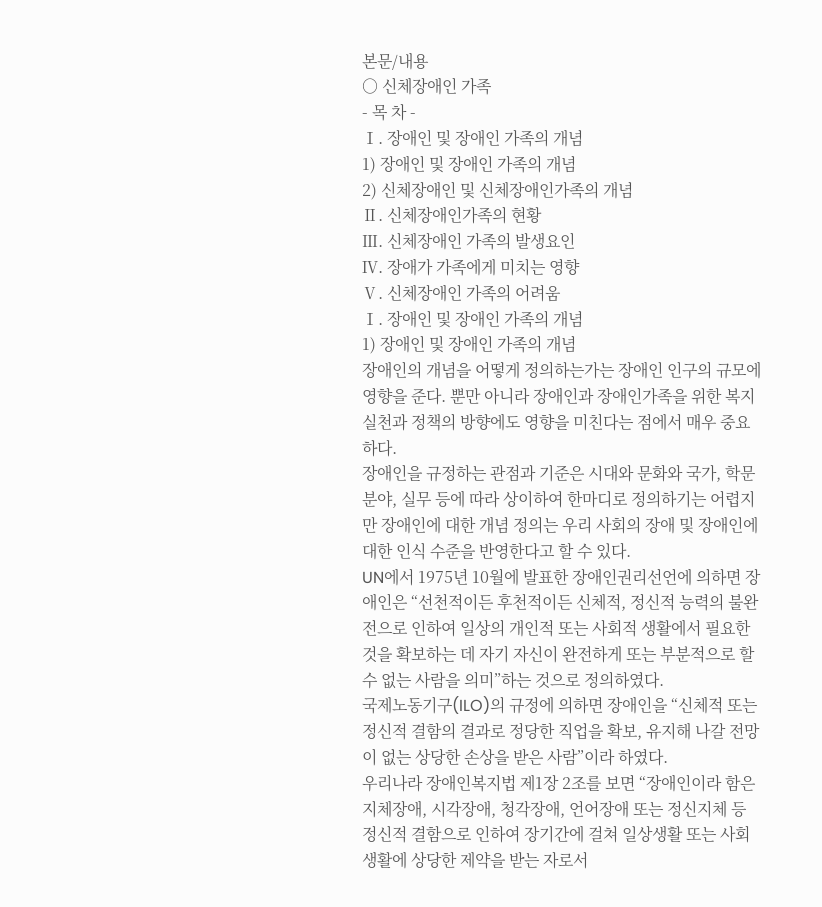본문/내용
○ 신체장애인 가족
- 목 차 -
Ⅰ. 장애인 및 장애인 가족의 개념
1) 장애인 및 장애인 가족의 개념
2) 신체장애인 및 신체장애인가족의 개념
Ⅱ. 신체장애인가족의 현황
Ⅲ. 신체장애인 가족의 발생요인
Ⅳ. 장애가 가족에게 미치는 영향
Ⅴ. 신체장애인 가족의 어려움
Ⅰ. 장애인 및 장애인 가족의 개념
1) 장애인 및 장애인 가족의 개념
장애인의 개념을 어떻게 정의하는가는 장애인 인구의 규모에 영향을 준다. 뿐만 아니라 장애인과 장애인가족을 위한 복지실천과 정책의 방향에도 영향을 미친다는 점에서 매우 중요하다.
장애인을 규정하는 관점과 기준은 시대와 문화와 국가, 학문분야, 실무 등에 따라 상이하여 한마디로 정의하기는 어렵지만 장애인에 대한 개념 정의는 우리 사회의 장애 및 장애인에 대한 인식 수준을 반영한다고 할 수 있다.
UN에서 1975년 10월에 발표한 장애인권리선언에 의하면 장애인은 “선천적이든 후천적이든 신체적, 정신적 능력의 불완전으로 인하여 일상의 개인적 또는 사회적 생활에서 필요한 것을 확보하는 데 자기 자신이 완전하게 또는 부분적으로 할 수 없는 사람을 의미”하는 것으로 정의하였다.
국제노동기구(ILO)의 규정에 의하면 장애인을 “신체적 또는 정신적 결함의 결과로 정당한 직업을 확보, 유지해 나갈 전망이 없는 상당한 손상을 받은 사람”이라 하였다.
우리나라 장애인복지법 제1장 2조를 보면 “장애인이라 함은 지체장애, 시각장애, 청각장애, 언어장애 또는 정신지체 등 정신적 결함으로 인하여 장기간에 걸쳐 일상생활 또는 사회생활에 상당한 제약을 받는 자로서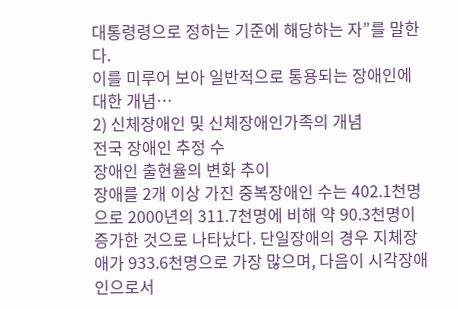대통령령으로 정하는 기준에 해당하는 자”를 말한다.
이를 미루어 보아 일반적으로 통용되는 장애인에 대한 개념…
2) 신체장애인 및 신체장애인가족의 개념
전국 장애인 추정 수
장애인 출현율의 변화 추이
장애를 2개 이상 가진 중복장애인 수는 402.1천명으로 2000년의 311.7천명에 비해 약 90.3천명이 증가한 것으로 나타났다. 단일장애의 경우 지체장애가 933.6천명으로 가장 많으며, 다음이 시각장애인으로서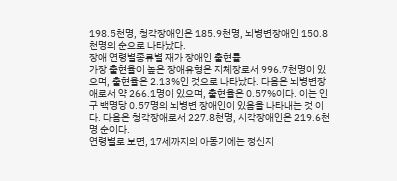198.5천명, 청각장애인은 185.9천명, 뇌병변장애인 150.8천명의 순으로 나타났다.
장애 연령별종류별 재가 장애인 출현률
가장 출현율이 높은 장애유형은 지체장로서 996.7천명이 있으며, 출현율은 2.13%인 것으로 나타났다. 다음은 뇌병변장애로서 약 266.1명이 있으며, 출현율은 0.57%이다. 이는 인구 백명당 0.57명의 뇌병변 장애인이 있음을 나타내는 것 이다. 다음은 청각장애로서 227.8천명, 시각장애인은 219.6천명 순이다.
연령별로 보면, 17세까지의 아동기에는 정신지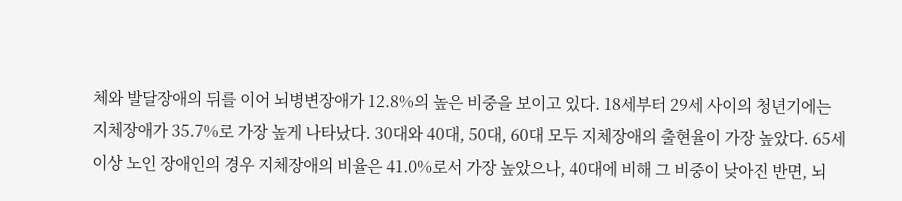체와 발달장애의 뒤를 이어 뇌병변장애가 12.8%의 높은 비중을 보이고 있다. 18세부터 29세 사이의 청년기에는 지체장애가 35.7%로 가장 높게 나타났다. 30대와 40대, 50대, 60대 모두 지체장애의 출현율이 가장 높았다. 65세 이상 노인 장애인의 경우 지체장애의 비율은 41.0%로서 가장 높았으나, 40대에 비해 그 비중이 낮아진 반면, 뇌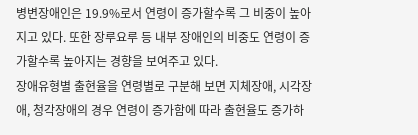병변장애인은 19.9%로서 연령이 증가할수록 그 비중이 높아지고 있다. 또한 장루요루 등 내부 장애인의 비중도 연령이 증가할수록 높아지는 경향을 보여주고 있다.
장애유형별 출현율을 연령별로 구분해 보면 지체장애, 시각장애, 청각장애의 경우 연령이 증가함에 따라 출현율도 증가하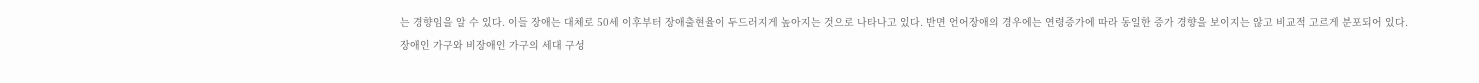는 경향임을 알 수 있다. 이들 장애는 대체로 50세 이후부터 장애출현율이 두드러지게 높아지는 것으로 나타나고 있다. 반면 언어장애의 경우에는 연령증가에 따라 동일한 증가 경향을 보이지는 않고 비교적 고르게 분포되어 있다.
장애인 가구와 비장애인 가구의 세대 구성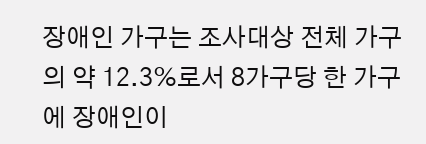장애인 가구는 조사대상 전체 가구의 약 12.3%로서 8가구당 한 가구에 장애인이